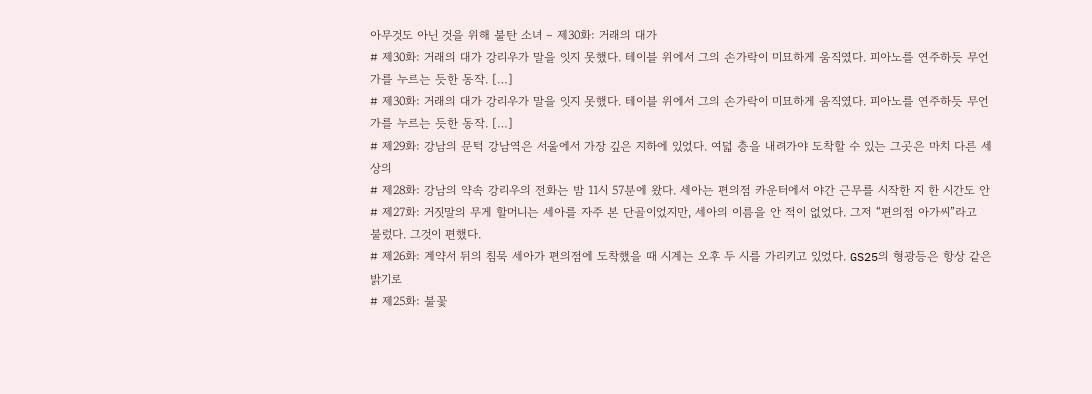아무것도 아닌 것을 위해 불탄 소녀 – 제30화: 거래의 대가
# 제30화: 거래의 대가 강리우가 말을 잇지 못했다. 테이블 위에서 그의 손가락이 미묘하게 움직였다. 피아노를 연주하듯 무언가를 누르는 듯한 동작. […]
# 제30화: 거래의 대가 강리우가 말을 잇지 못했다. 테이블 위에서 그의 손가락이 미묘하게 움직였다. 피아노를 연주하듯 무언가를 누르는 듯한 동작. […]
# 제29화: 강남의 문턱 강남역은 서울에서 가장 깊은 지하에 있었다. 여덟 층을 내려가야 도착할 수 있는 그곳은 마치 다른 세상의
# 제28화: 강남의 약속 강리우의 전화는 밤 11시 57분에 왔다. 세아는 편의점 카운터에서 야간 근무를 시작한 지 한 시간도 안
# 제27화: 거짓말의 무게 할머니는 세아를 자주 본 단골이었지만, 세아의 이름을 안 적이 없었다. 그저 “편의점 아가씨”라고 불렀다. 그것이 편했다.
# 제26화: 계약서 뒤의 침묵 세아가 편의점에 도착했을 때 시계는 오후 두 시를 가리키고 있었다. GS25의 형광등은 항상 같은 밝기로
# 제25화: 불꽃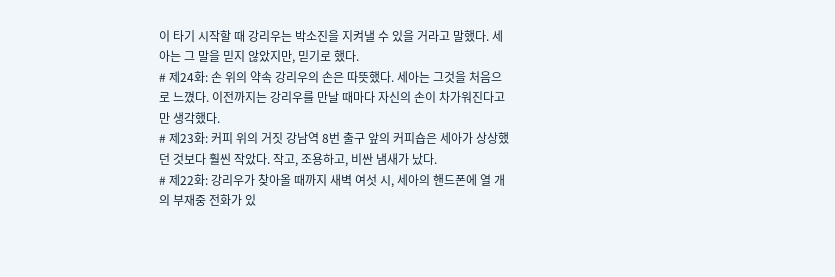이 타기 시작할 때 강리우는 박소진을 지켜낼 수 있을 거라고 말했다. 세아는 그 말을 믿지 않았지만, 믿기로 했다.
# 제24화: 손 위의 약속 강리우의 손은 따뜻했다. 세아는 그것을 처음으로 느꼈다. 이전까지는 강리우를 만날 때마다 자신의 손이 차가워진다고만 생각했다.
# 제23화: 커피 위의 거짓 강남역 8번 출구 앞의 커피숍은 세아가 상상했던 것보다 훨씬 작았다. 작고, 조용하고, 비싼 냄새가 났다.
# 제22화: 강리우가 찾아올 때까지 새벽 여섯 시, 세아의 핸드폰에 열 개의 부재중 전화가 있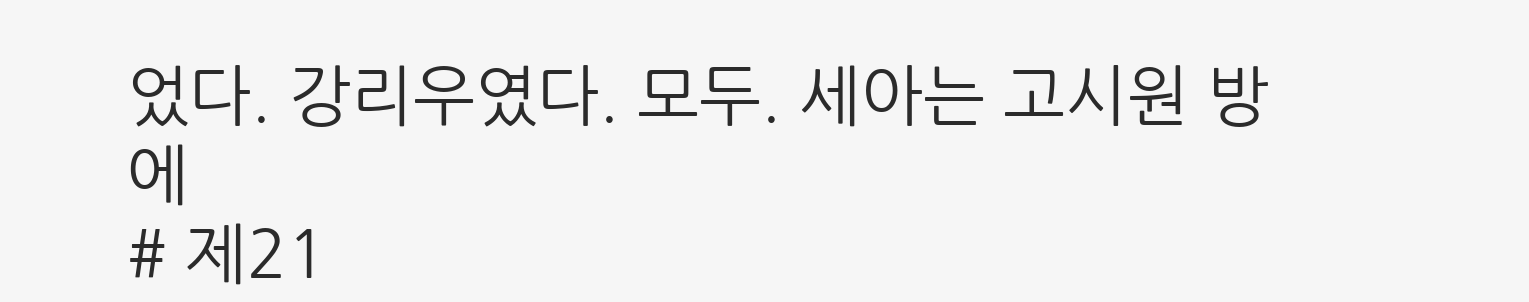었다. 강리우였다. 모두. 세아는 고시원 방에
# 제21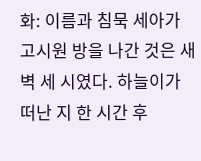화: 이름과 침묵 세아가 고시원 방을 나간 것은 새벽 세 시였다. 하늘이가 떠난 지 한 시간 후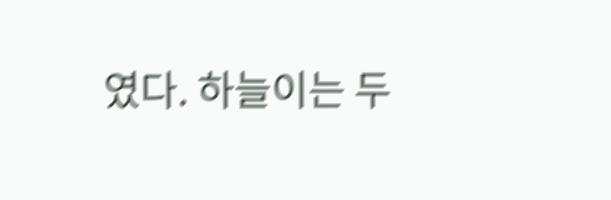였다. 하늘이는 두